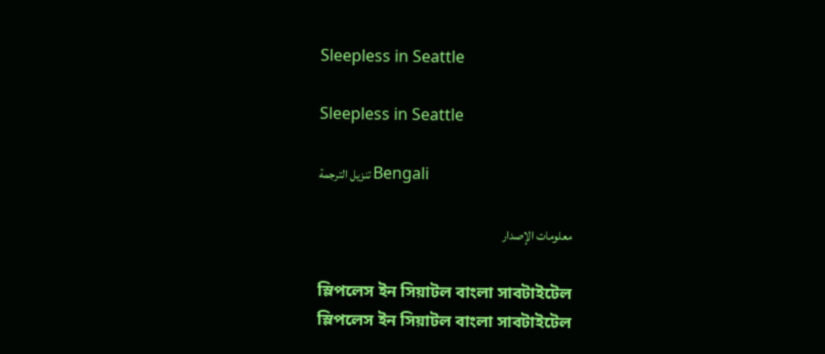Sleepless in Seattle

Sleepless in Seattle

تنزيل الترجمة Bengali

معلومات الإصدار

স্লিপলেস ইন সিয়াটল বাংলা সাবটাইটেল
স্লিপলেস ইন সিয়াটল বাংলা সাবটাইটেল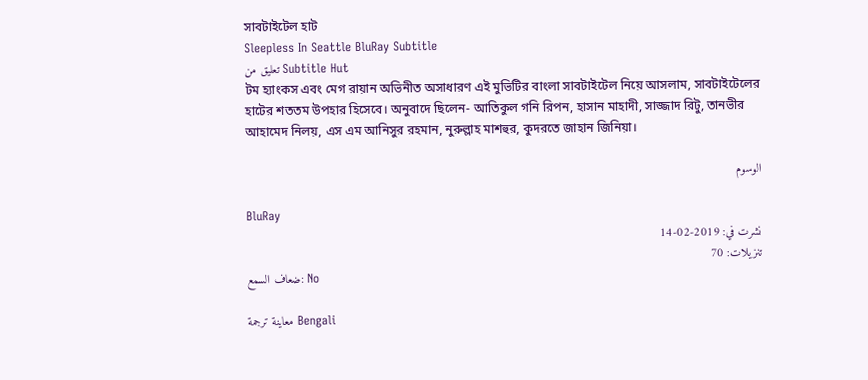সাবটাইটেল হাট
Sleepless In Seattle BluRay Subtitle
تعليق من Subtitle Hut
টম হ্যাংকস এবং মেগ রায়ান অভিনীত অসাধারণ এই মুভিটির বাংলা সাবটাইটেল নিয়ে আসলাম, সাবটাইটেলের হাটের শততম উপহার হিসেবে। অনুবাদে ছিলেন- আতিকুল গনি রিপন, হাসান মাহাদী, সাজ্জাদ রিটু, তানভীর আহামেদ নিলয়, এস এম আনিসুর রহমান, নুরুল্লাহ মাশহুর, কুদরতে জাহান জিনিয়া।

الوسوم

BluRay
نشرت في: 2019-02-14
تنزيلات: 70
ضعاف السمع: No

معاينة ترجمة Bengali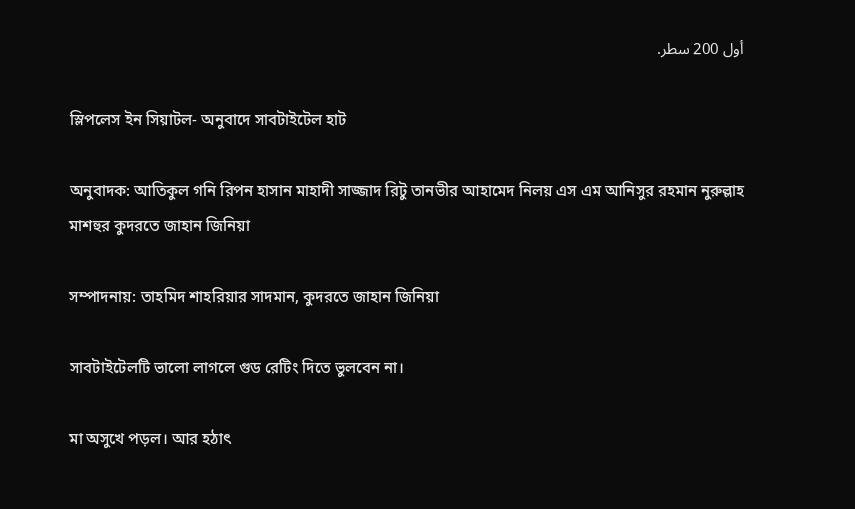أول 200 سطر.

স্লিপলেস ইন সিয়াটল- অনুবাদে সাবটাইটেল হাট

অনুবাদক: আতিকুল গনি রিপন হাসান মাহাদী সাজ্জাদ রিটু তানভীর আহামেদ নিলয় এস এম আনিসুর রহমান নুরুল্লাহ মাশহুর কুদরতে জাহান জিনিয়া

সম্পাদনায়: তাহমিদ শাহরিয়ার সাদমান, কুদরতে জাহান জিনিয়া

সাবটাইটেলটি ভালো লাগলে গুড রেটিং দিতে ভুলবেন না।

মা অসুখে পড়ল। আর হঠাৎ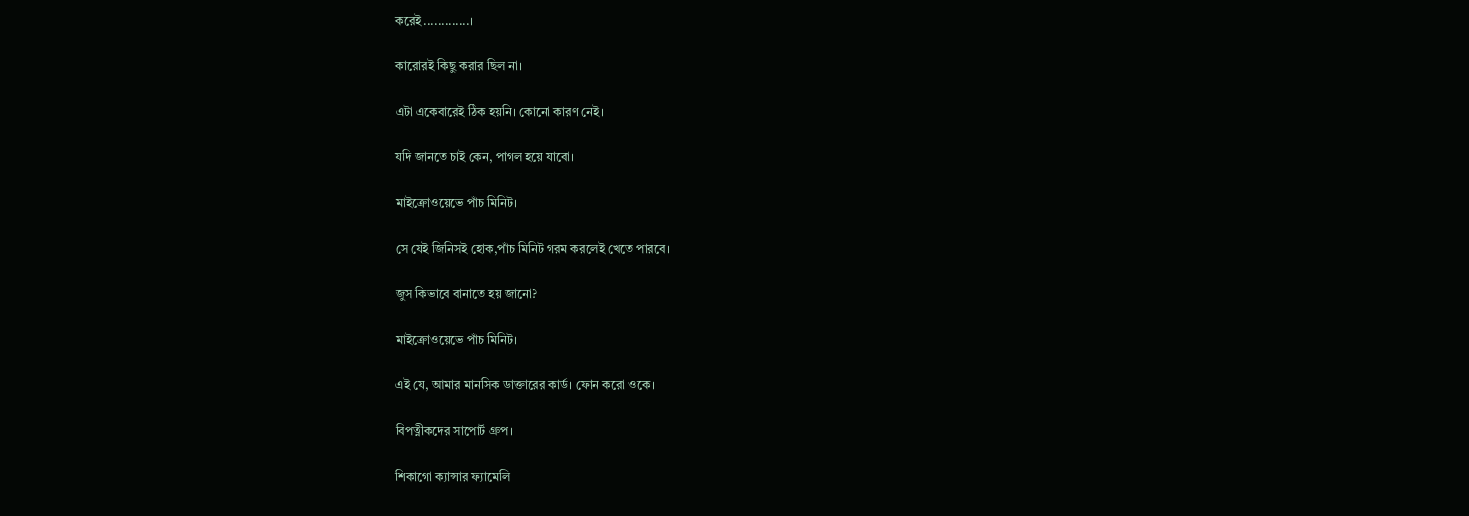করেই.............।

কারোরই কিছু করার ছিল না।

এটা একেবারেই ঠিক হয়নি। কোনো কারণ নেই।

যদি জানতে চাই কেন, পাগল হয়ে যাবো।

মাইক্রোওয়েভে পাঁচ মিনিট।

সে যেই জিনিসই হোক,পাঁচ মিনিট গরম করলেই খেতে পারবে।

জুস কিভাবে বানাতে হয় জানো?

মাইক্রোওয়েভে পাঁচ মিনিট।

এই যে, আমার মানসিক ডাক্তারের কার্ড। ফোন করো ওকে।

বিপত্নীকদের সাপোর্ট গ্রুপ।

শিকাগো ক্যান্সার ফ্যামেলি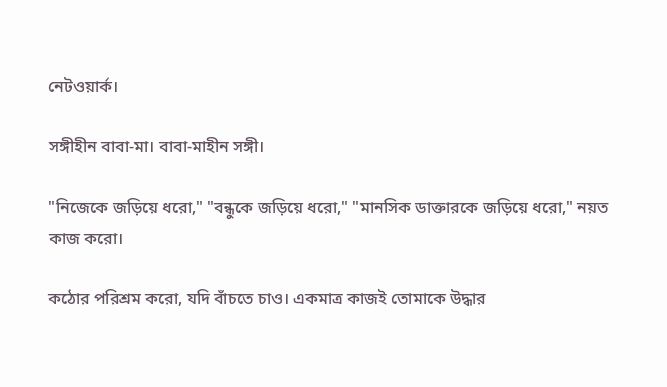নেটওয়ার্ক।

সঙ্গীহীন বাবা-মা। বাবা-মাহীন সঙ্গী।

"নিজেকে জড়িয়ে ধরো," "বন্ধুকে জড়িয়ে ধরো," "মানসিক ডাক্তারকে জড়িয়ে ধরো," নয়ত কাজ করো।

কঠোর পরিশ্রম করো, যদি বাঁচতে চাও। একমাত্র কাজই তোমাকে উদ্ধার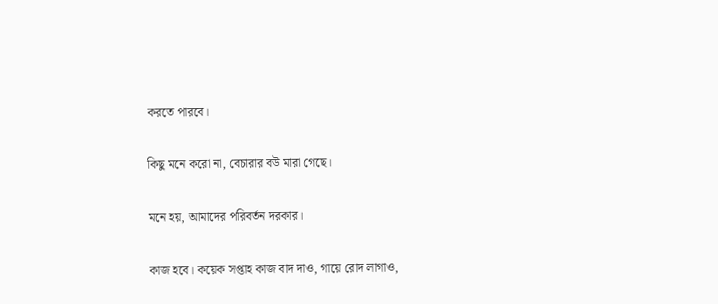করতে পারবে।

কিছু মনে করো না, বেচারার বউ মারা গেছে।

মনে হয়, আমাদের পরিবর্তন দরকার।

কাজ হবে। কয়েক সপ্তাহ কাজ বাদ দাও, গায়ে রোদ লাগাও,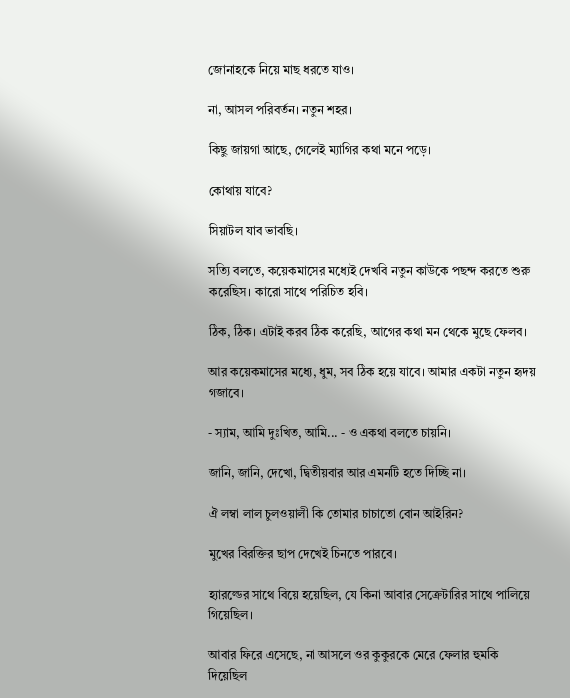জোনাহকে নিয়ে মাছ ধরতে যাও।

না, আসল পরিবর্তন। নতুন শহর।

কিছু জায়গা আছে, গেলেই ম্যাগির কথা মনে পড়ে।

কোথায় যাবে?

সিয়াটল যাব ভাবছি।

সত্যি বলতে, কয়েকমাসের মধ্যেই দেখবি নতুন কাউকে পছন্দ করতে শুরু করেছিস। কারো সাথে পরিচিত হবি।

ঠিক, ঠিক। এটাই করব ঠিক করেছি, আগের কথা মন থেকে মুছে ফেলব।

আর কয়েকমাসের মধ্যে, ধুম, সব ঠিক হয়ে যাবে। আমার একটা নতুন হৃদয় গজাবে।

- স্যাম, আমি দুঃখিত, আমি... - ও একথা বলতে চায়নি।

জানি, জানি, দেখো, দ্বিতীয়বার আর এমনটি হতে দিচ্ছি না।

ঐ লম্বা লাল চুলওয়ালী কি তোমার চাচাতো বোন আইরিন?

মুখের বিরক্তির ছাপ দেখেই চিনতে পারবে।

হ্যারল্ডের সাথে বিয়ে হয়েছিল, যে কিনা আবার সেক্রেটারির সাথে পালিয়ে গিয়েছিল।

আবার ফিরে এসেছে, না আসলে ওর কুকুরকে মেরে ফেলার হুমকি দিয়েছিল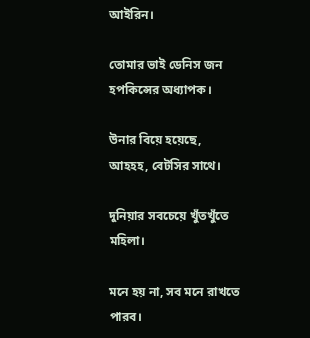আইরিন।

তোমার ভাই ডেনিস জন হপকিন্সের অধ্যাপক।

উনার বিয়ে হয়েছে, আহহহ, বেটসির সাথে।

দুনিয়ার সবচেয়ে খুঁতখুঁতে মহিলা।

মনে হয় না, সব মনে রাখতে পারব।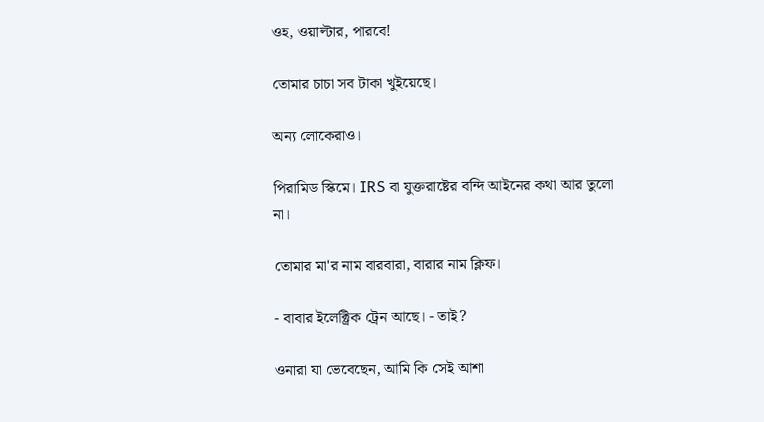ওহ, ওয়াল্টার, পারবে!

তোমার চাচা সব টাকা খুইয়েছে।

অন্য লোকেরাও।

পিরামিড স্কিমে। IRS বা যুক্তরাষ্টের বন্দি আইনের কথা আর তুলো না।

তোমার মা'র নাম বারবারা, বারার নাম ক্লিফ।

- বাবার ইলেক্ট্রিক ট্রেন আছে। - তাই?

ওনারা যা ভেবেছেন, আমি কি সেই আশা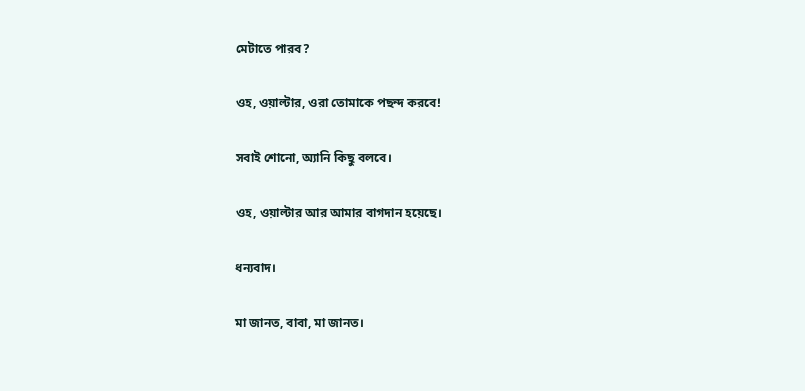মেটাতে পারব?

ওহ, ওয়াল্টার, ওরা তোমাকে পছন্দ করবে!

সবাই শোনো, অ্যানি কিছু বলবে।

ওহ, ওয়াল্টার আর আমার বাগদান হয়েছে।

ধন্যবাদ।

মা জানত, বাবা, মা জানত।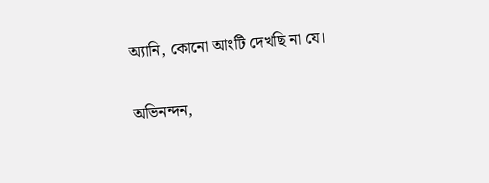অ্যানি, কোনো আংটি দেখছি না যে।

অভিনন্দন,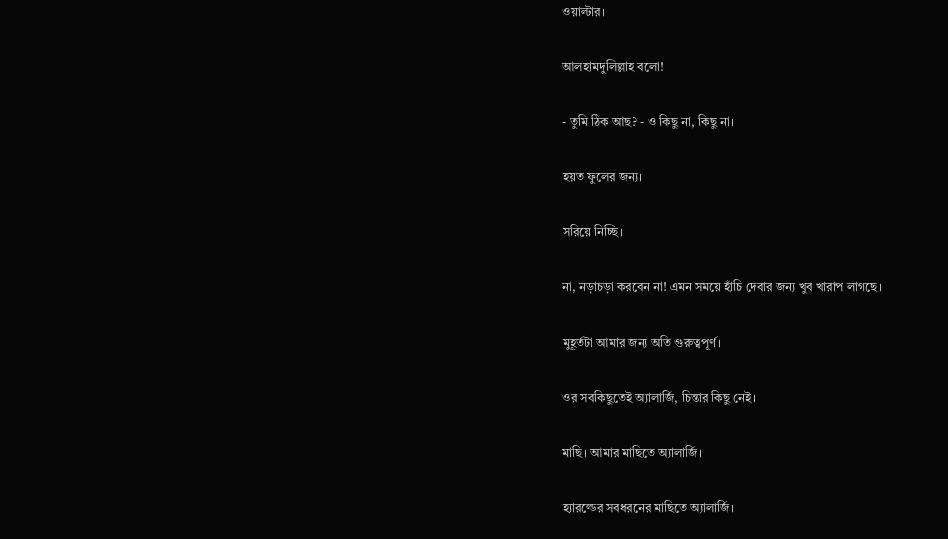ওয়াল্টার।

আলহামদুলিল্লাহ বলো!

- তুমি ঠিক আছ? - ও কিছু না, কিছু না।

হয়ত ফুলের জন্য।

সরিয়ে নিচ্ছি।

না, নড়াচড়া করবেন না! এমন সময়ে হাঁচি দেবার জন্য খুব খারাপ লাগছে।

মুহূর্তটা আমার জন্য অতি গুরুত্বপূর্ণ।

ওর সবকিছুতেই অ্যালার্জি, চিন্তার কিছু নেই।

মাছি। আমার মাছিতে অ্যালার্জি।

হ্যারল্ডের সবধরনের মাছিতে অ্যালার্জি।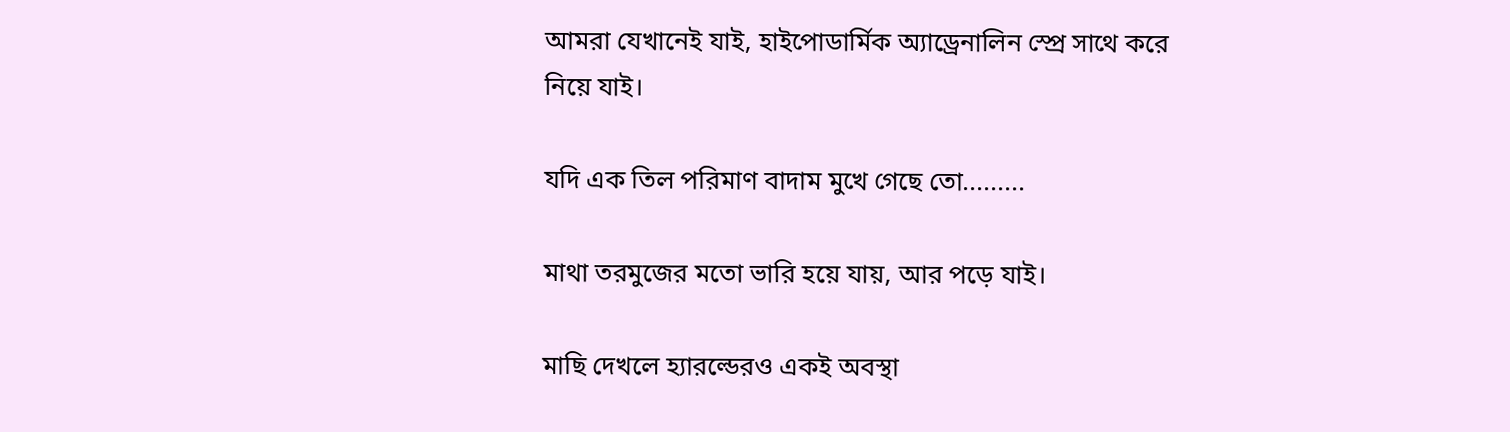আমরা যেখানেই যাই, হাইপোডার্মিক অ্যাড্রেনালিন স্প্রে সাথে করে নিয়ে যাই।

যদি এক তিল পরিমাণ বাদাম মুখে গেছে তো.........

মাথা তরমুজের মতো ভারি হয়ে যায়, আর পড়ে যাই।

মাছি দেখলে হ্যারল্ডেরও একই অবস্থা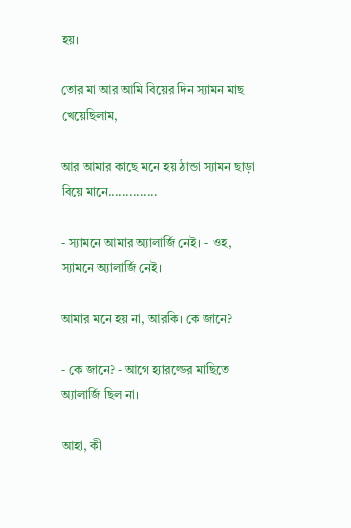হয়।

তোর মা আর আমি বিয়ের দিন স্যামন মাছ খেয়েছিলাম,

আর আমার কাছে মনে হয় ঠান্ডা স্যামন ছাড়া বিয়ে মানে..............

- স্যামনে আমার অ্যালার্জি নেই। - ওহ, স্যামনে অ্যালার্জি নেই।

আমার মনে হয় না, আরকি। কে জানে?

- কে জানে? - আগে হ্যারল্ডের মাছিতে অ্যালার্জি ছিল না।

আহা, কী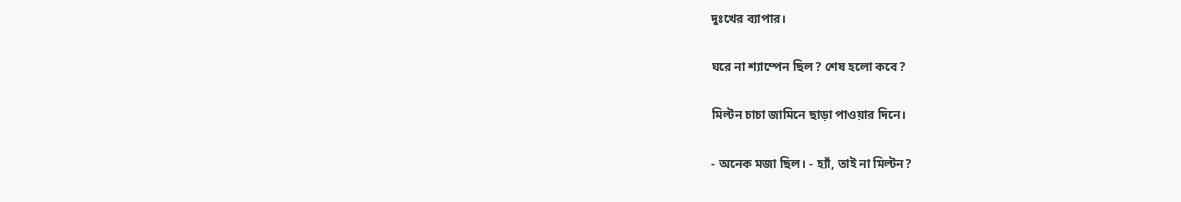দুঃখের ব্যাপার।

ঘরে না শ্যাম্পেন ছিল? শেষ হলো কবে?

মিল্টন চাচা জামিনে ছাড়া পাওয়ার দিনে।

- অনেক মজা ছিল। - হ্যাঁ, তাই না মিল্টন?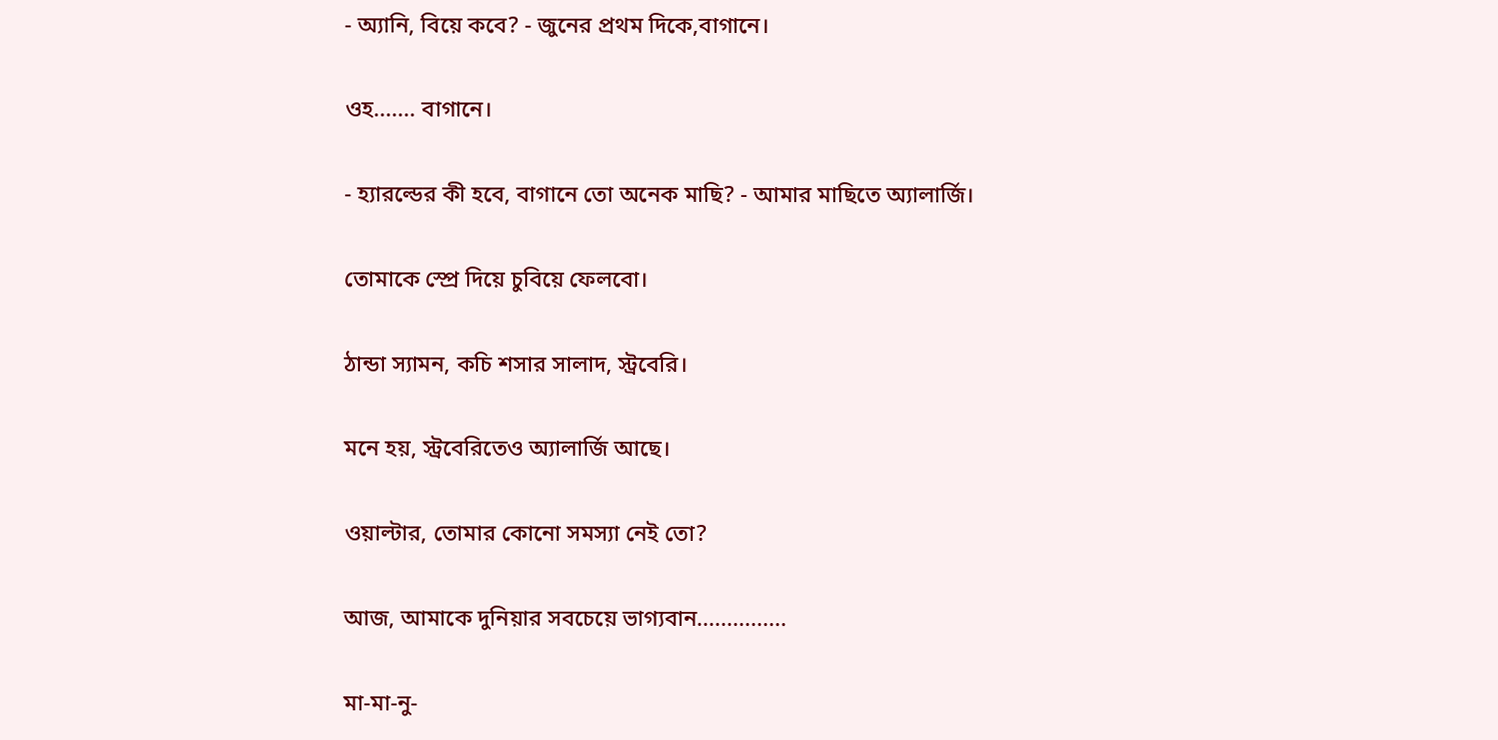- অ্যানি, বিয়ে কবে? - জুনের প্রথম দিকে,বাগানে।

ওহ....... বাগানে।

- হ্যারল্ডের কী হবে, বাগানে তো অনেক মাছি? - আমার মাছিতে অ্যালার্জি।

তোমাকে স্প্রে দিয়ে চুবিয়ে ফেলবো।

ঠান্ডা স্যামন, কচি শসার সালাদ, স্ট্রবেরি।

মনে হয়, স্ট্রবেরিতেও অ্যালার্জি আছে।

ওয়াল্টার, তোমার কোনো সমস্যা নেই তো?

আজ, আমাকে দুনিয়ার সবচেয়ে ভাগ্যবান...............

মা-মা-নু-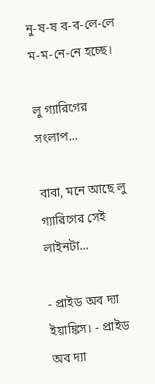নু-ষ-ষ ব-ব-লে-লে ম-ম-নে-নে হচ্ছে।

লু গ্যারিগের সংলাপ...

বাবা, মনে আছে লু গ্যারিগের সেই লাইনটা...

- প্রাইড অব দ্যা ইয়াঙ্কিস। - প্রাইড অব দ্যা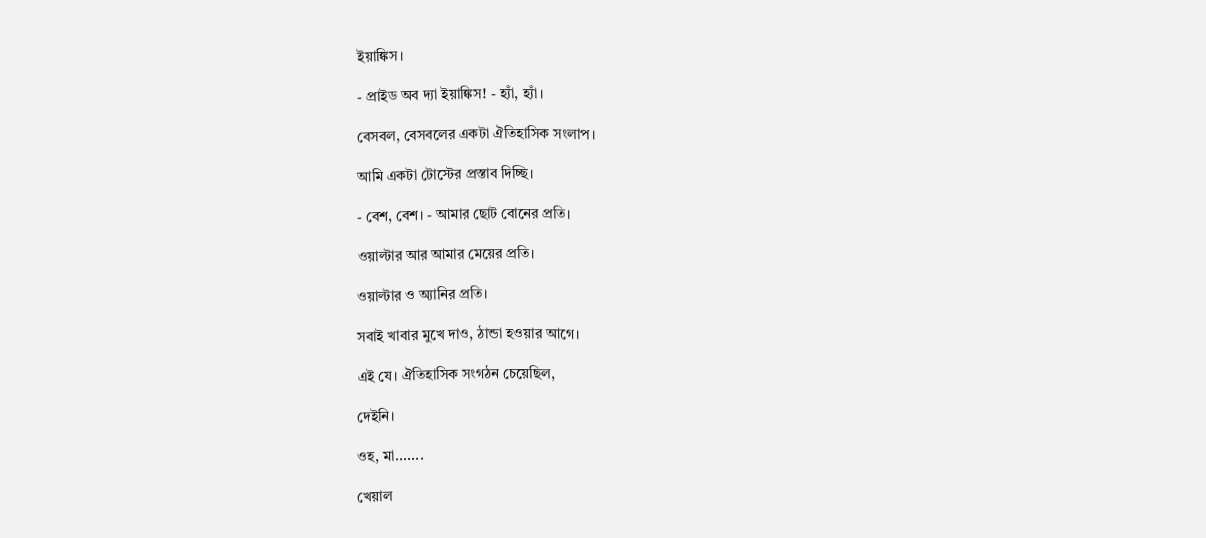ইয়াঙ্কিস।

- প্রাইড অব দ্যা ইয়াঙ্কিস! - হ্যাঁ, হ্যাঁ।

বেসবল, বেসবলের একটা ঐতিহাসিক সংলাপ।

আমি একটা টোস্টের প্রস্তাব দিচ্ছি।

- বেশ, বেশ। - আমার ছোট বোনের প্রতি।

ওয়াল্টার আর আমার মেয়ের প্রতি।

ওয়াল্টার ও অ্যানির প্রতি।

সবাই খাবার মুখে দাও, ঠান্ডা হওয়ার আগে।

এই যে। ঐতিহাসিক সংগঠন চেয়েছিল,

দেইনি।

ওহ, মা.......

খেয়াল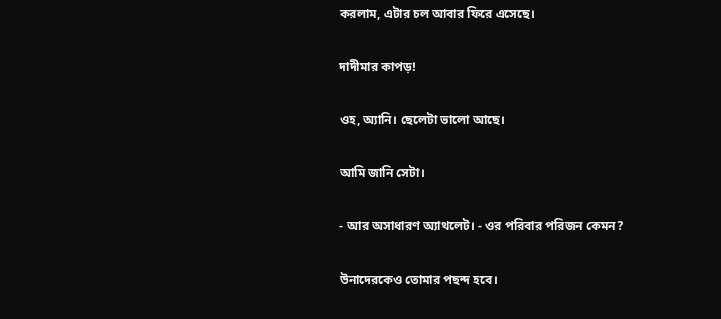করলাম, এটার চল আবার ফিরে এসেছে।

দাদীমার কাপড়!

ওহ, অ্যানি। ছেলেটা ভালো আছে।

আমি জানি সেটা।

- আর অসাধারণ অ্যাথলেট। - ওর পরিবার পরিজন কেমন?

উনাদেরকেও তোমার পছন্দ হবে।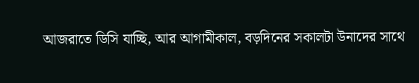আজরাতে ডিসি যাচ্ছি, আর আগামীকাল, বড়দিনের সকালটা উনাদের সাথে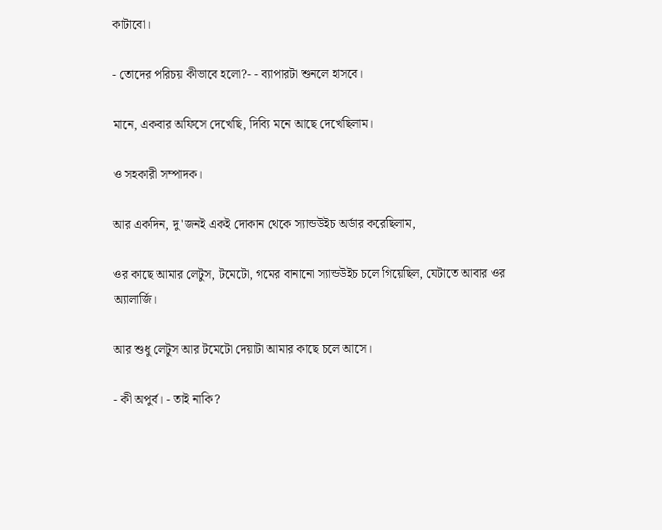কাটাবো।

- তোদের পরিচয় কীভাবে হলো?- - ব্যাপারটা শুনলে হাসবে।

মানে, একবার অফিসে দেখেছি, দিব্যি মনে আছে দেখেছিলাম।

ও সহকারী সম্পাদক।

আর একদিন, দু'জনই একই দোকান থেকে স্যান্ডউইচ অর্ডার করেছিলাম,

ওর কাছে আমার লেটুস, টমেটো, গমের বানানো স্যান্ডউইচ চলে গিয়েছিল, যেটাতে আবার ওর অ্যালার্জি।

আর শুধু লেটুস আর টমেটো দেয়াটা আমার কাছে চলে আসে।

- কী অপুর্ব। - তাই নাকি?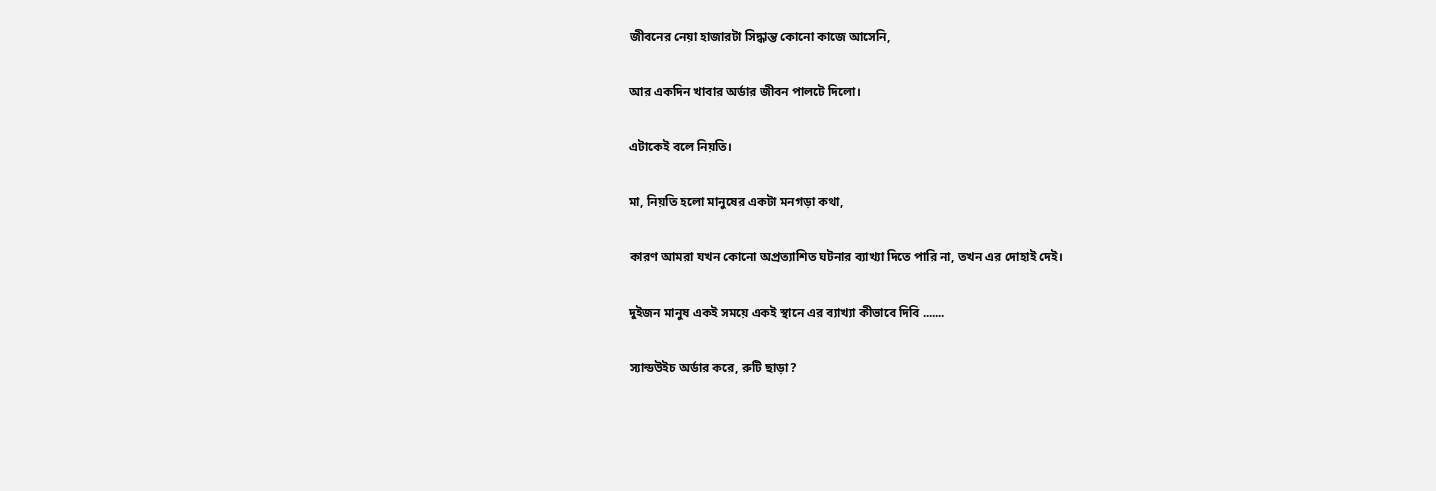জীবনের নেয়া হাজারটা সিদ্ধান্ত কোনো কাজে আসেনি,

আর একদিন খাবার অর্ডার জীবন পালটে দিলো।

এটাকেই বলে নিয়তি।

মা, নিয়তি হলো মানুষের একটা মনগড়া কথা,

কারণ আমরা যখন কোনো অপ্রত্যাশিত ঘটনার ব্যাখ্যা দিতে পারি না, তখন এর দোহাই দেই।

দুইজন মানুষ একই সময়ে একই স্থানে এর ব্যাখ্যা কীভাবে দিবি .......

স্যান্ডউইচ অর্ডার করে, রুটি ছাড়া?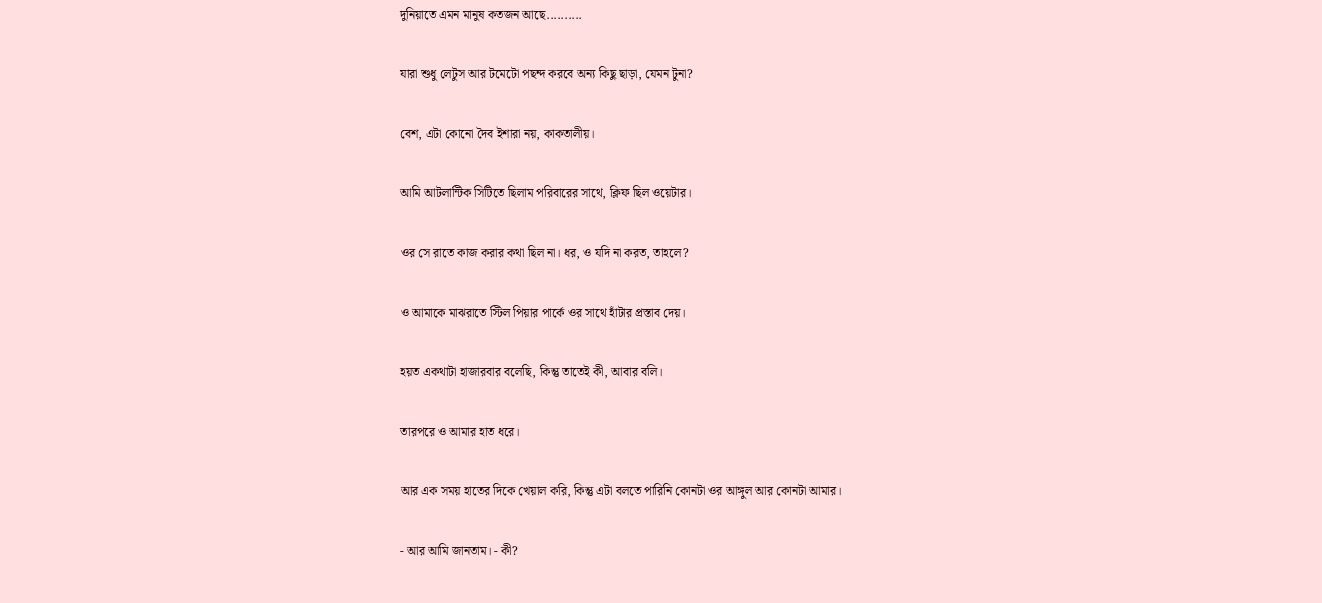দুনিয়াতে এমন মানুষ কতজন আছে..........

যারা শুধু লেটুস আর টমেটো পছন্দ করবে অন্য কিছু ছাড়া, যেমন টুনা?

বেশ, এটা কোনো দৈব ইশারা নয়, কাকতালীয়।

আমি আটলান্টিক সিটিতে ছিলাম পরিবারের সাথে, ক্লিফ ছিল ওয়েটার।

ওর সে রাতে কাজ করার কথা ছিল না। ধর, ও যদি না করত, তাহলে?

ও আমাকে মাঝরাতে স্টিল পিয়ার পার্কে ওর সাথে হাঁটার প্রস্তাব দেয়।

হয়ত একথাটা হাজারবার বলেছি, কিন্তু তাতেই কী, আবার বলি।

তারপরে ও আমার হাত ধরে।

আর এক সময় হাতের দিকে খেয়াল করি, কিন্তু এটা বলতে পারিনি কোনটা ওর আঙ্গুল আর কোনটা আমার।

- আর আমি জানতাম। - কী?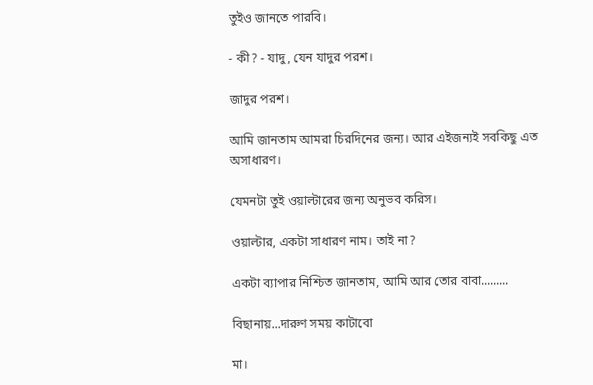তুইও জানতে পারবি।

- কী? - যাদু, যেন যাদুর পরশ।

জাদুর পরশ।

আমি জানতাম আমরা চিরদিনের জন্য। আর এইজন্যই সবকিছু এত অসাধারণ।

যেমনটা তুই ওয়াল্টারের জন্য অনুভব করিস।

ওয়াল্টার, একটা সাধারণ নাম। তাই না?

একটা ব্যাপার নিশ্চিত জানতাম, আমি আর তোর বাবা.........

বিছানায়...দারুণ সময় কাটাবো

মা।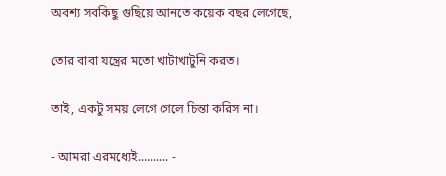অবশ্য সবকিছু গুছিয়ে আনতে কয়েক বছর লেগেছে,

তোর বাবা যন্ত্রের মতো খাটাখাটুনি করত।

তাই, একটু সময় লেগে গেলে চিন্তা করিস না।

- আমরা এরমধ্যেই.......... -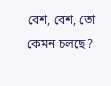বেশ, বেশ, তো কেমন চলছে?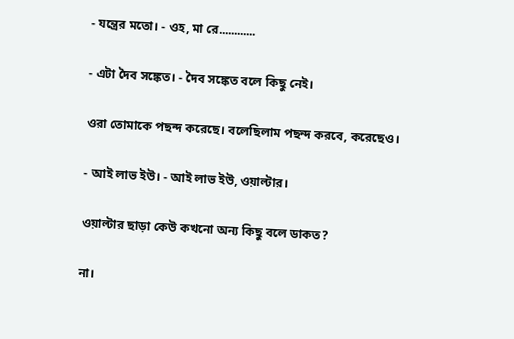- যন্ত্রের মতো। - ওহ, মা রে............

- এটা দৈব সঙ্কেত। - দৈব সঙ্কেত বলে কিছু নেই।

ওরা তোমাকে পছন্দ করেছে। বলেছিলাম পছন্দ করবে, করেছেও।

- আই লাভ ইউ। - আই লাভ ইউ, ওয়াল্টার।

ওয়াল্টার ছাড়া কেউ কখনো অন্য কিছু বলে ডাকত?

না।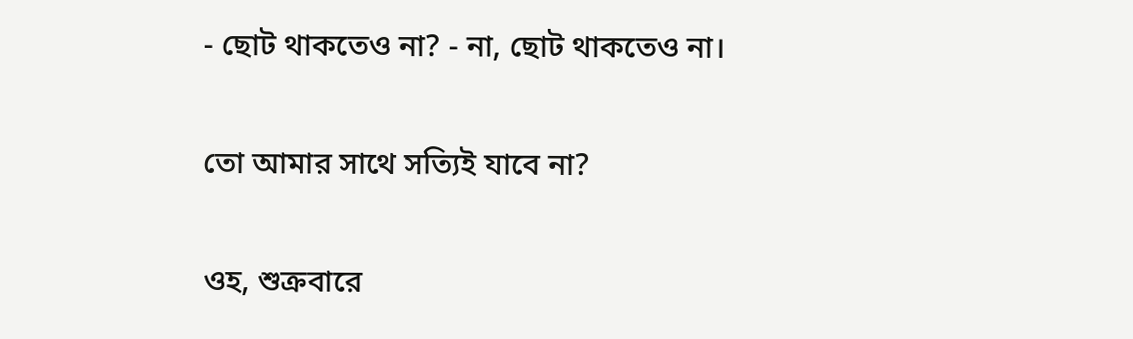- ছোট থাকতেও না? - না, ছোট থাকতেও না।

তো আমার সাথে সত্যিই যাবে না?

ওহ, শুক্রবারে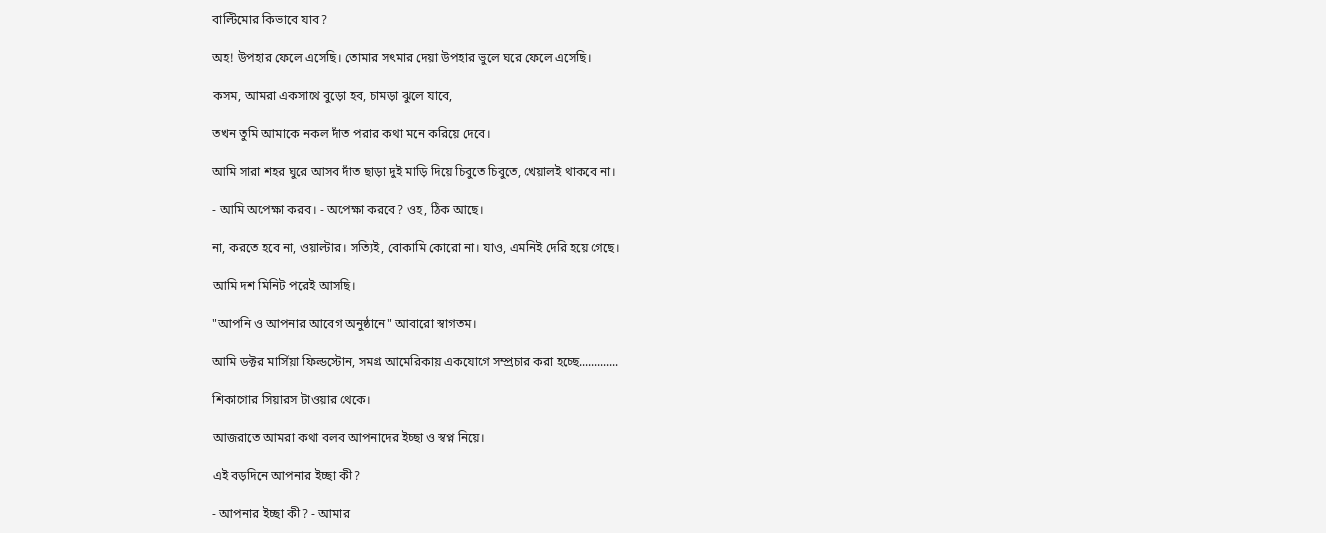বাল্টিমোর কিভাবে যাব?

অহ! উপহার ফেলে এসেছি। তোমার সৎমার দেয়া উপহার ভুলে ঘরে ফেলে এসেছি।

কসম, আমরা একসাথে বুড়ো হব, চামড়া ঝুলে যাবে,

তখন তুমি আমাকে নকল দাঁত পরার কথা মনে করিয়ে দেবে।

আমি সারা শহর ঘুরে আসব দাঁত ছাড়া দুই মাড়ি দিয়ে চিবুতে চিবুতে, খেয়ালই থাকবে না।

- আমি অপেক্ষা করব। - অপেক্ষা করবে? ওহ, ঠিক আছে।

না, করতে হবে না, ওয়াল্টার। সত্যিই, বোকামি কোরো না। যাও, এমনিই দেরি হয়ে গেছে।

আমি দশ মিনিট পরেই আসছি।

"আপনি ও আপনার আবেগ অনুষ্ঠানে" আবারো স্বাগতম।

আমি ডক্টর মার্সিয়া ফিল্ডস্টোন, সমগ্র আমেরিকায় একযোগে সম্প্রচার করা হচ্ছে.............

শিকাগোর সিয়ারস টাওয়ার থেকে।

আজরাতে আমরা কথা বলব আপনাদের ইচ্ছা ও স্বপ্ন নিয়ে।

এই বড়দিনে আপনার ইচ্ছা কী?

- আপনার ইচ্ছা কী? - আমার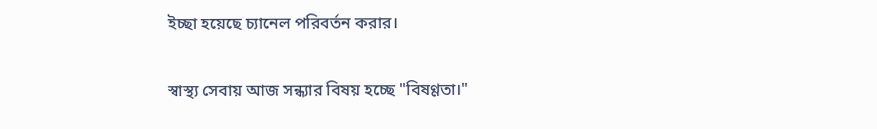ইচ্ছা হয়েছে চ্যানেল পরিবর্তন করার।

স্বাস্থ্য সেবায় আজ সন্ধ্যার বিষয় হচ্ছে "বিষণ্ণতা।"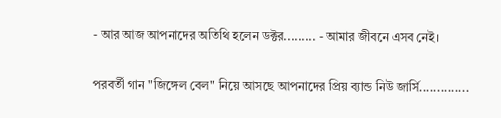- আর আজ আপনাদের অতিথি হলেন ডক্টর......... - আমার জীবনে এসব নেই।

পরবর্তী গান "জিঙ্গেল বেল" নিয়ে আসছে আপনাদের প্রিয় ব্যান্ড নিউ জার্সি..............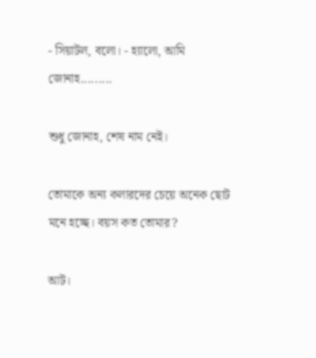- সিয়াটল, বলো। - হ্যালো, আমি জোনাহ.........

শুধু জোনাহ, শেষ নাম নেই।

তোমাকে অন্য কলারদের চেয়ে অনেক ছোট মনে হচ্ছে। বয়স কত তোমার?

আট।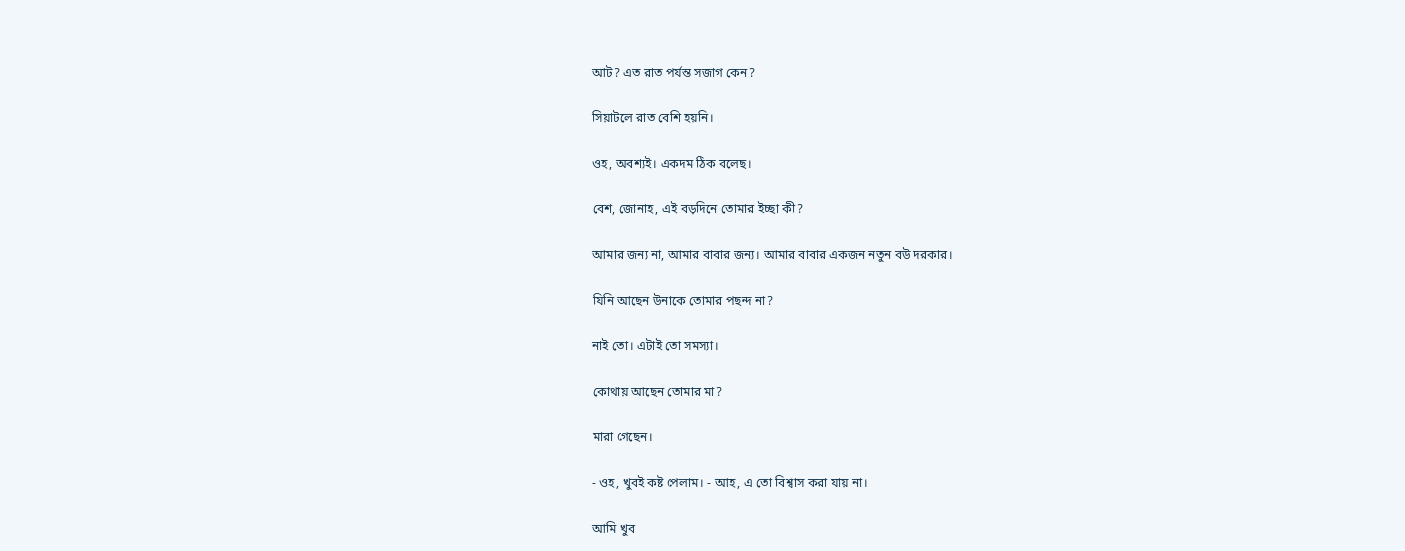আট? এত রাত পর্যন্ত সজাগ কেন?

সিয়াটলে রাত বেশি হয়নি।

ওহ, অবশ্যই। একদম ঠিক বলেছ।

বেশ, জোনাহ, এই বড়দিনে তোমার ইচ্ছা কী?

আমার জন্য না, আমার বাবার জন্য। আমার বাবার একজন নতুন বউ দরকার।

যিনি আছেন উনাকে তোমার পছন্দ না?

নাই তো। এটাই তো সমস্যা।

কোথায় আছেন তোমার মা?

মারা গেছেন।

- ওহ, খুবই কষ্ট পেলাম। - আহ, এ তো বিশ্বাস করা যায় না।

আমি খুব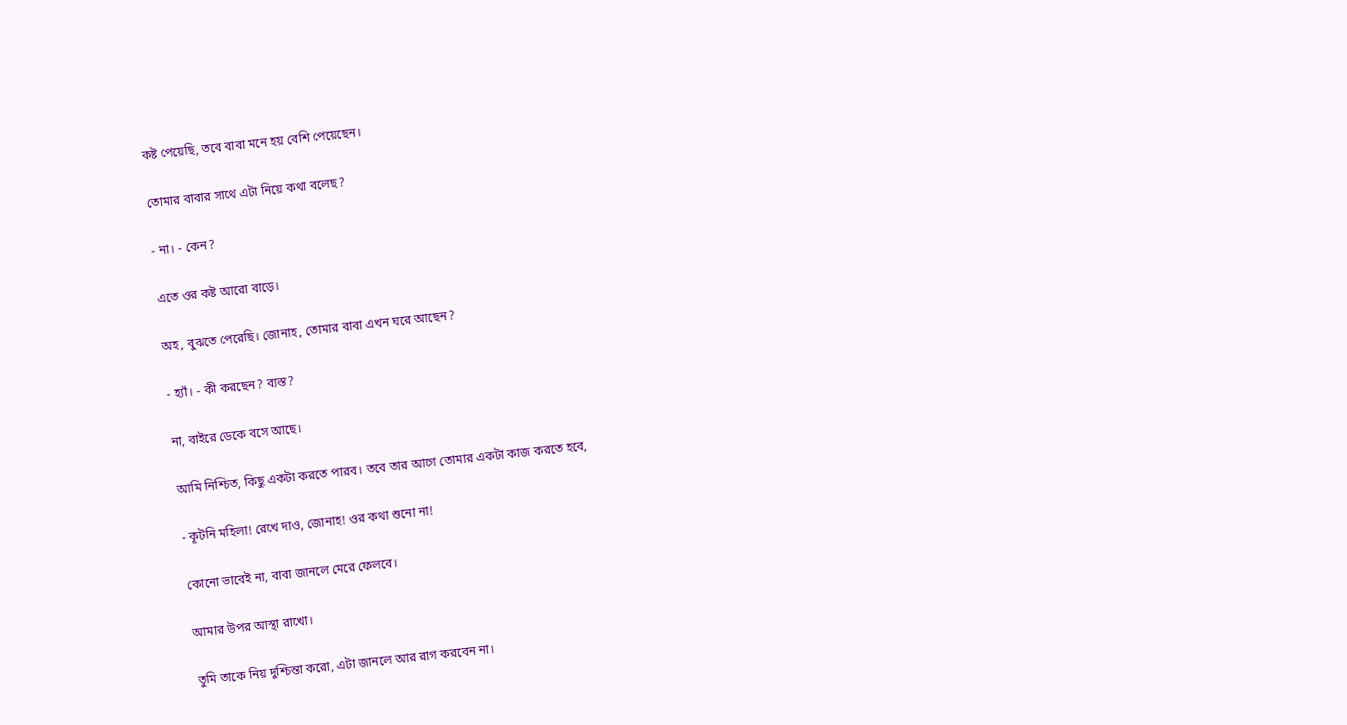কষ্ট পেয়েছি, তবে বাবা মনে হয় বেশি পেয়েছেন।

তোমার বাবার সাথে এটা নিয়ে কথা বলেছ?

- না। - কেন?

এতে ওর কষ্ট আরো বাড়ে।

অহ, বুঝতে পেরেছি। জোনাহ, তোমার বাবা এখন ঘরে আছেন?

- হ্যাঁ। - কী করছেন? ব্যস্ত?

না, বাইরে ডেকে বসে আছে।

আমি নিশ্চিত, কিছু একটা করতে পারব। তবে তার আগে তোমার একটা কাজ করতে হবে,

- কূটনি মহিলা! রেখে দাও, জোনাহ! ওর কথা শুনো না!

কোনো ভাবেই না, বাবা জানলে মেরে ফেলবে।

আমার উপর আস্থা রাখো।

তুমি তাকে নিয় দুশ্চিন্তা করো, এটা জানলে আর রাগ করবেন না।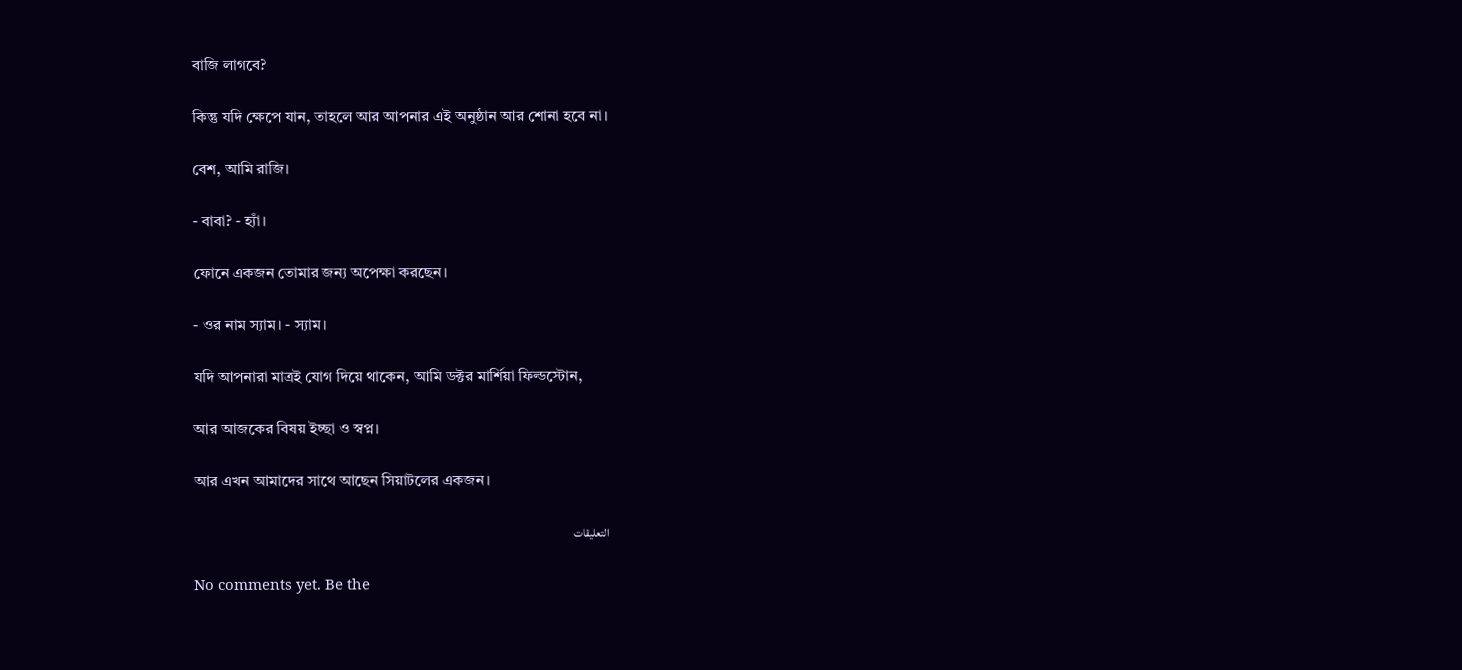বাজি লাগবে?

কিন্তু যদি ক্ষেপে যান, তাহলে আর আপনার এই অনুষ্ঠান আর শোনা হবে না।

বেশ, আমি রাজি।

- বাবা? - হ্যাঁ।

ফোনে একজন তোমার জন্য অপেক্ষা করছেন।

- ওর নাম স্যাম। - স্যাম।

যদি আপনারা মাত্রই যোগ দিয়ে থাকেন, আমি ডক্টর মার্শিয়া ফিল্ডস্টোন,

আর আজকের বিষয় ইচ্ছা ও স্বপ্ন।

আর এখন আমাদের সাথে আছেন সিয়াটলের একজন।

التعليقات

No comments yet. Be the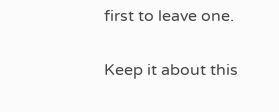first to leave one.

Keep it about this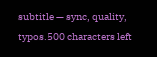subtitle — sync, quality, typos.500 characters left